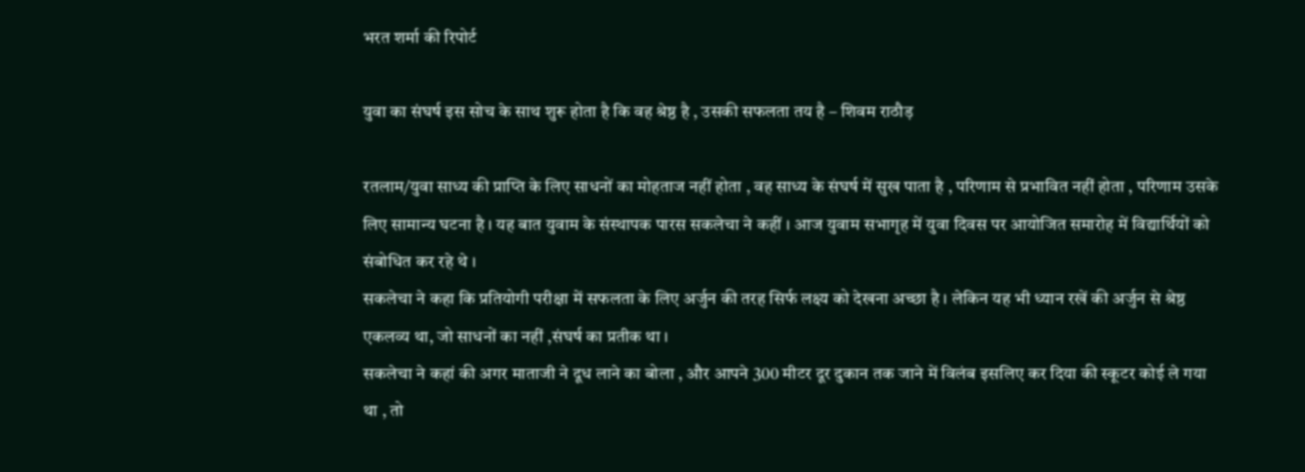भरत शर्मा की रिपोर्ट

युवा का संघर्ष इस सोच के साथ शुरू होता है कि वह श्रेष्ठ है , उसकी सफलता तय है – शिवम राठौड़

रतलाम/युवा साध्य की प्राप्ति के लिए साधनों का मोहताज नहीं होता , वह साध्य के संघर्ष में सुख पाता है , परिणाम से प्रभावित नहीं होता , परिणाम उसके लिए सामान्य घटना है । यह बात युवाम के संस्थापक पारस सकलेचा ने कहीं । आज युवाम सभागृह में युवा दिवस पर आयोजित समारोह में विद्यार्थियों को संबोधित कर रहे थे ।
सकलेचा ने कहा कि प्रतियोगी परीक्षा में सफलता के लिए अर्जुन की तरह सिर्फ लक्ष्य को देखना अच्छा है । लेकिन यह भी ध्यान रखें की अर्जुन से श्रेष्ठ एकलव्य था, जो साधनों का नहीं ,संघर्ष का प्रतीक था ।
सकलेचा ने कहां की अगर माताजी ने दूध लाने का बोला , और आपने 300 मीटर दूर दुकान तक जाने में विलंब इसलिए कर दिया की स्कूटर कोई ले गया था , तो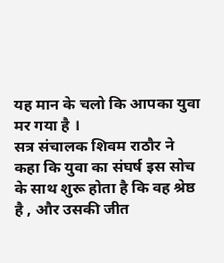यह मान के चलो कि आपका युवा मर गया है ।
सत्र संचालक शिवम राठौर ने कहा कि युवा का संघर्ष इस सोच के साथ शुरू होता है कि वह श्रेष्ठ है , और उसकी जीत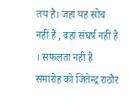तय है। जहां यह सोच नहीं हैं , वहां संघर्ष नहीं है । सफलता नहीं है समारोह को जितेन्द्र राठौर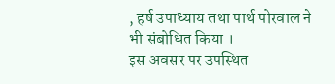, हर्ष उपाध्याय तथा पार्थ पोरवाल ने भी संबोधित किया ।
इस अवसर पर उपस्थित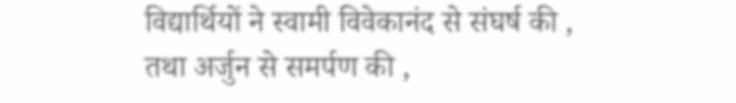विद्यार्थियों ने स्वामी विवेकानंद से संघर्ष की , तथा अर्जुन से समर्पण की ,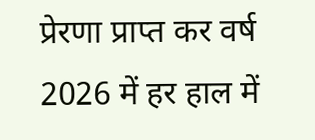प्रेरणा प्राप्त कर वर्ष 2026 में हर हाल में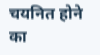चयनित होने का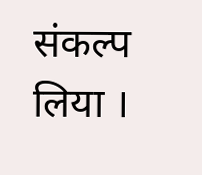संकल्प लिया ।